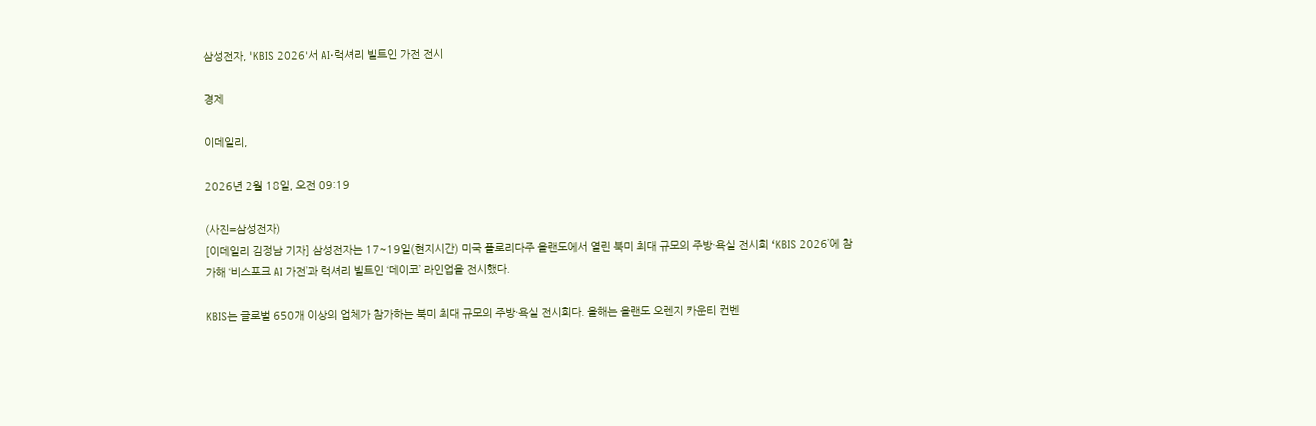삼성전자, 'KBIS 2026'서 AI·럭셔리 빌트인 가전 전시

경제

이데일리,

2026년 2월 18일, 오전 09:19

(사진=삼성전자)
[이데일리 김정남 기자] 삼성전자는 17~19일(현지시간) 미국 플로리다주 올랜도에서 열린 북미 최대 규모의 주방·욕실 전시회 ‘KBIS 2026’에 참가해 ‘비스포크 AI 가전’과 럭셔리 빌트인 ‘데이코’ 라인업을 전시했다.

KBIS는 글로벌 650개 이상의 업체가 참가하는 북미 최대 규모의 주방·욕실 전시회다. 올해는 올랜도 오렌지 카운티 컨벤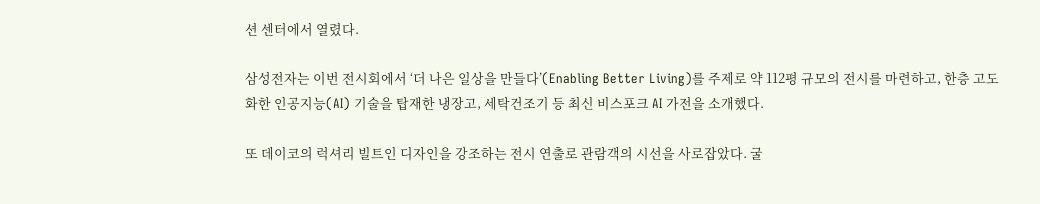션 센터에서 열렸다.

삼성전자는 이번 전시회에서 ‘더 나은 일상을 만들다’(Enabling Better Living)를 주제로 약 112평 규모의 전시를 마련하고, 한층 고도화한 인공지능(AI) 기술을 탑재한 냉장고, 세탁건조기 등 최신 비스포크 AI 가전을 소개했다.

또 데이코의 럭셔리 빌트인 디자인을 강조하는 전시 연출로 관람객의 시선을 사로잡았다. 굴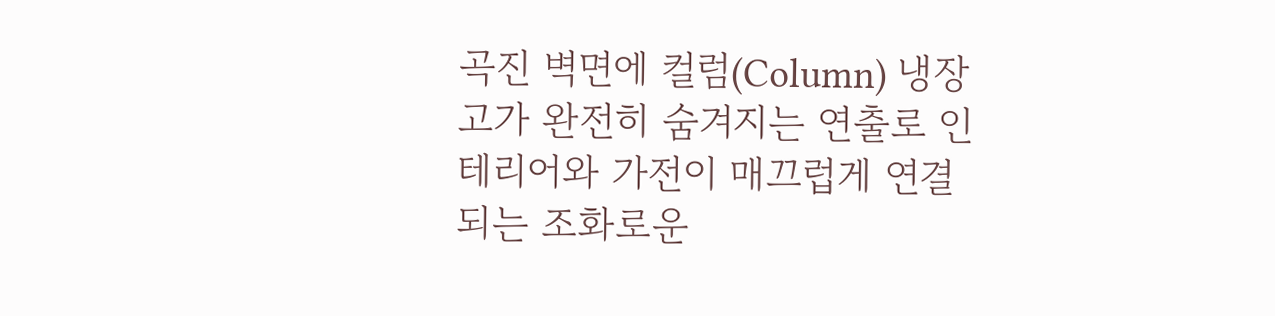곡진 벽면에 컬럼(Column) 냉장고가 완전히 숨겨지는 연출로 인테리어와 가전이 매끄럽게 연결되는 조화로운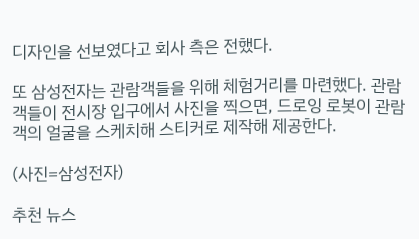디자인을 선보였다고 회사 측은 전했다.

또 삼성전자는 관람객들을 위해 체험거리를 마련했다. 관람객들이 전시장 입구에서 사진을 찍으면, 드로잉 로봇이 관람객의 얼굴을 스케치해 스티커로 제작해 제공한다.

(사진=삼성전자)

추천 뉴스